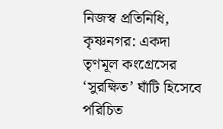নিজস্ব প্রতিনিধি, কৃষ্ণনগর: একদা তৃণমূল কংগ্রেসের ‘সুরক্ষিত’ ঘাঁটি হিসেবে পরিচিত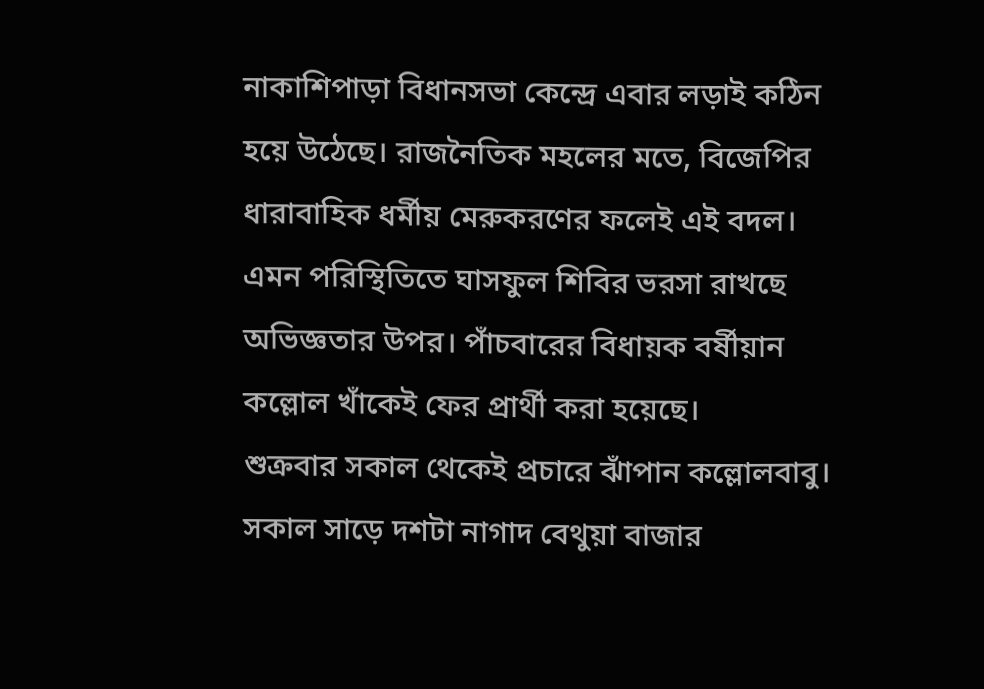নাকাশিপাড়া বিধানসভা কেন্দ্রে এবার লড়াই কঠিন হয়ে উঠেছে। রাজনৈতিক মহলের মতে, বিজেপির ধারাবাহিক ধর্মীয় মেরুকরণের ফলেই এই বদল। এমন পরিস্থিতিতে ঘাসফুল শিবির ভরসা রাখছে অভিজ্ঞতার উপর। পাঁচবারের বিধায়ক বর্ষীয়ান কল্লোল খাঁকেই ফের প্রার্থী করা হয়েছে।
শুক্রবার সকাল থেকেই প্রচারে ঝাঁপান কল্লোলবাবু। সকাল সাড়ে দশটা নাগাদ বেথুয়া বাজার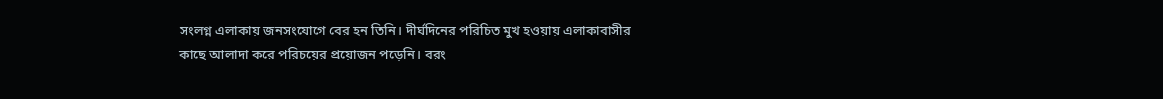সংলগ্ন এলাকায় জনসংযোগে বের হন তিনি। দীর্ঘদিনের পরিচিত মুখ হওয়ায় এলাকাবাসীর কাছে আলাদা করে পরিচয়ের প্রয়োজন পড়েনি। বরং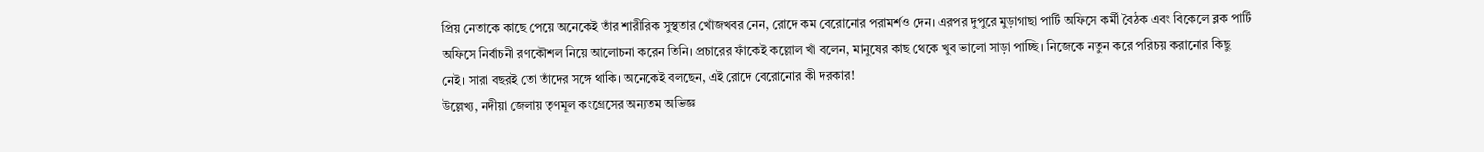প্রিয় নেতাকে কাছে পেয়ে অনেকেই তাঁর শারীরিক সুস্থতার খোঁজখবর নেন, রোদে কম বেরোনোর পরামর্শও দেন। এরপর দুপুরে মুড়াগাছা পার্টি অফিসে কর্মী বৈঠক এবং বিকেলে ব্লক পার্টি অফিসে নির্বাচনী রণকৌশল নিয়ে আলোচনা করেন তিনি। প্রচারের ফাঁকেই কল্লোল খাঁ বলেন, মানুষের কাছ থেকে খুব ভালো সাড়া পাচ্ছি। নিজেকে নতুন করে পরিচয় করানোর কিছু নেই। সারা বছরই তো তাঁদের সঙ্গে থাকি। অনেকেই বলছেন, এই রোদে বেরোনোর কী দরকার!
উল্লেখ্য, নদীয়া জেলায় তৃণমূল কংগ্রেসের অন্যতম অভিজ্ঞ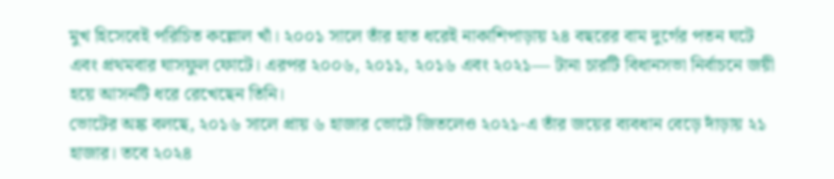মুখ হিসেবেই পরিচিত কল্লোল খাঁ। ২০০১ সালে তাঁর হাত ধরেই নাকাশিপাড়ায় ২৪ বছরের বাম দুর্গের পতন ঘটে এবং প্রথমবার ঘাসফুল ফোটে। এরপর ২০০৬, ২০১১, ২০১৬ এবং ২০২১— টানা চারটি বিধানসভা নির্বাচনে জয়ী হয়ে আসনটি ধরে রেখেছেন তিনি।
ভোটের অঙ্ক বলছে, ২০১৬ সালে প্রায় ৬ হাজার ভোটে জিতলেও ২০২১-এ তাঁর জয়ের ব্যবধান বেড়ে দাঁড়ায় ২১ হাজার। তবে ২০২৪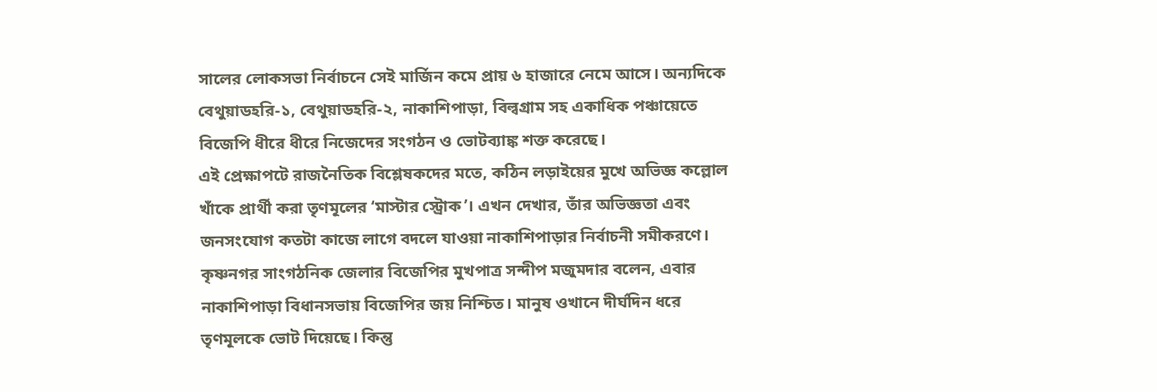সালের লোকসভা নির্বাচনে সেই মার্জিন কমে প্রায় ৬ হাজারে নেমে আসে। অন্যদিকে বেথুয়াডহরি-১, বেথুয়াডহরি-২, নাকাশিপাড়া, বিল্বগ্রাম সহ একাধিক পঞ্চায়েতে বিজেপি ধীরে ধীরে নিজেদের সংগঠন ও ভোটব্যাঙ্ক শক্ত করেছে।
এই প্রেক্ষাপটে রাজনৈতিক বিশ্লেষকদের মতে, কঠিন লড়াইয়ের মুখে অভিজ্ঞ কল্লোল খাঁকে প্রার্থী করা তৃণমূলের ‘মাস্টার স্ট্রোক’। এখন দেখার, তাঁর অভিজ্ঞতা এবং জনসংযোগ কতটা কাজে লাগে বদলে যাওয়া নাকাশিপাড়ার নির্বাচনী সমীকরণে।
কৃষ্ণনগর সাংগঠনিক জেলার বিজেপির মুখপাত্র সন্দীপ মজুমদার বলেন, এবার নাকাশিপাড়া বিধানসভায় বিজেপির জয় নিশ্চিত। মানুষ ওখানে দীর্ঘদিন ধরে তৃণমূলকে ভোট দিয়েছে। কিন্তু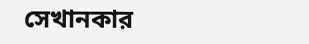সেখানকার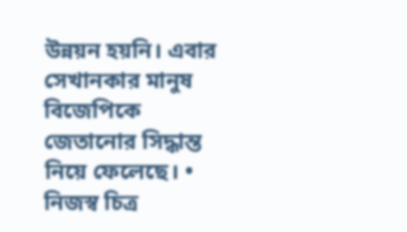উন্নয়ন হয়নি। এবার সেখানকার মানুষ বিজেপিকে জেতানোর সিদ্ধান্ত নিয়ে ফেলেছে। • নিজস্ব চিত্র